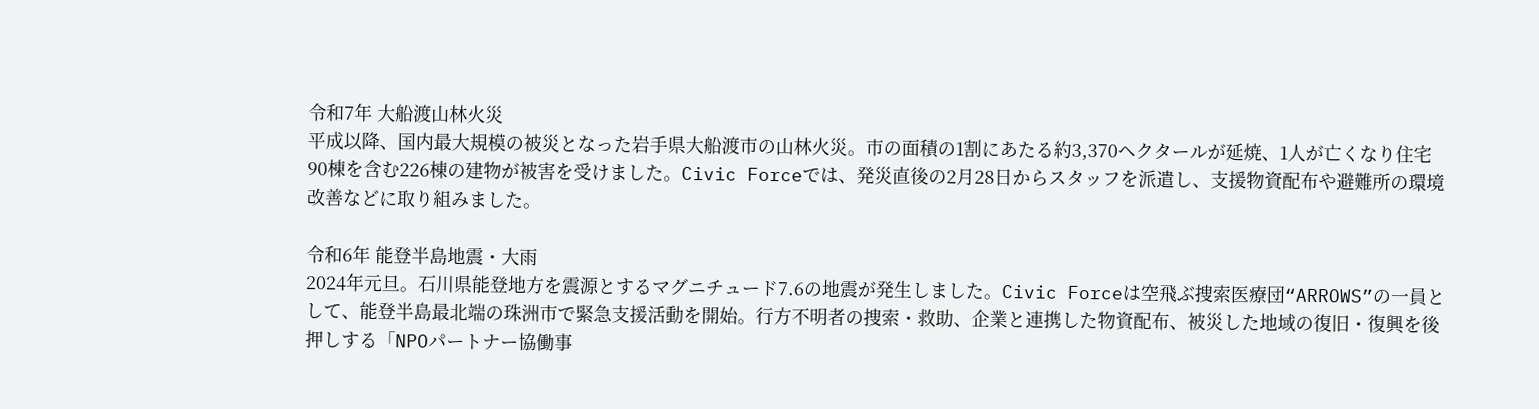令和7年 大船渡山林火災
平成以降、国内最大規模の被災となった岩手県大船渡市の山林火災。市の面積の1割にあたる約3,370ヘクタールが延焼、1人が亡くなり住宅90棟を含む226棟の建物が被害を受けました。Civic Forceでは、発災直後の2月28日からスタッフを派遣し、支援物資配布や避難所の環境改善などに取り組みました。

令和6年 能登半島地震・大雨
2024年元旦。石川県能登地方を震源とするマグニチュード7.6の地震が発生しました。Civic Forceは空飛ぶ捜索医療団“ARROWS”の一員として、能登半島最北端の珠洲市で緊急支援活動を開始。行方不明者の捜索・救助、企業と連携した物資配布、被災した地域の復旧・復興を後押しする「NPOパートナー協働事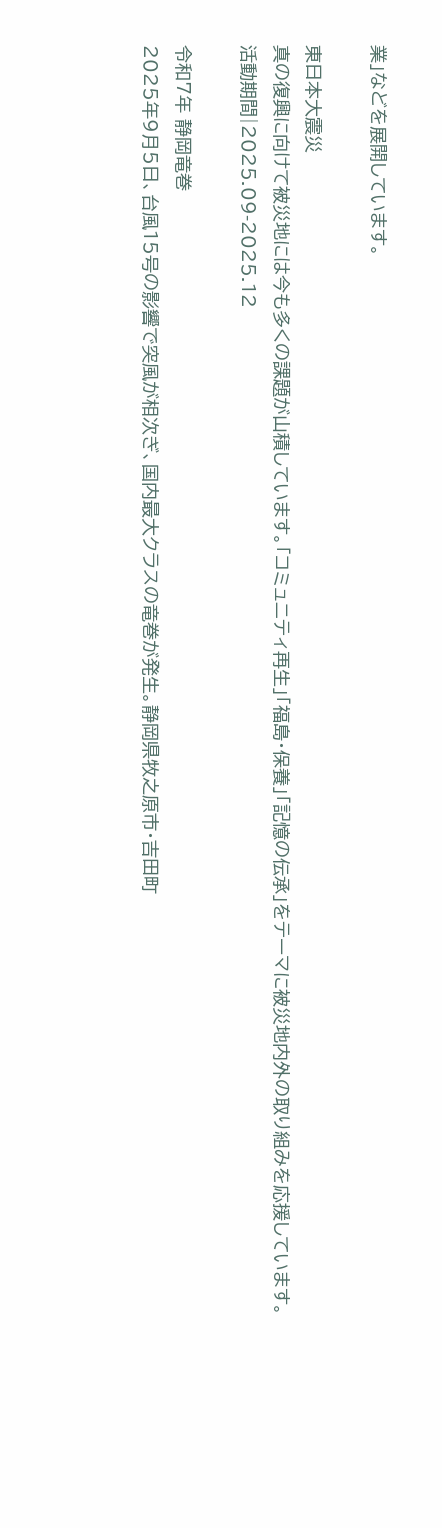業」などを展開しています。

東日本大震災
真の復興に向けて被災地には今も多くの課題が山積しています。「コミュニティ再生」「福島・保養」「記憶の伝承」をテーマに被災地内外の取り組みを応援しています。
活動期間|2025.09-2025.12

令和7年 静岡竜巻
2025年9月5日、台風15号の影響で突風が相次ぎ、国内最大クラスの竜巻が発生。静岡県牧之原市・吉田町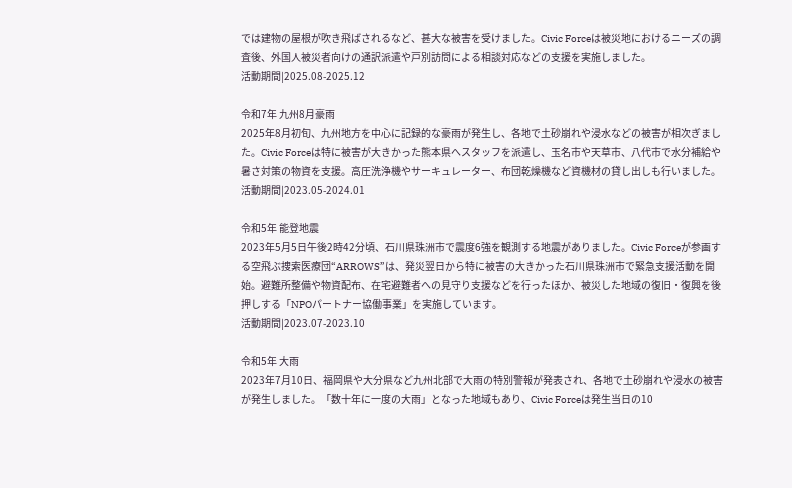では建物の屋根が吹き飛ばされるなど、甚大な被害を受けました。Civic Forceは被災地におけるニーズの調査後、外国人被災者向けの通訳派遣や戸別訪問による相談対応などの支援を実施しました。
活動期間|2025.08-2025.12

令和7年 九州8月豪雨
2025年8月初旬、九州地方を中心に記録的な豪雨が発生し、各地で土砂崩れや浸水などの被害が相次ぎました。Civic Forceは特に被害が大きかった熊本県へスタッフを派遣し、玉名市や天草市、八代市で水分補給や暑さ対策の物資を支援。高圧洗浄機やサーキュレーター、布団乾燥機など資機材の貸し出しも行いました。
活動期間|2023.05-2024.01

令和5年 能登地震
2023年5月5日午後2時42分頃、石川県珠洲市で震度6強を観測する地震がありました。Civic Forceが参画する空飛ぶ捜索医療団“ARROWS”は、発災翌日から特に被害の大きかった石川県珠洲市で緊急支援活動を開始。避難所整備や物資配布、在宅避難者への見守り支援などを行ったほか、被災した地域の復旧・復興を後押しする「NPOパートナー協働事業」を実施しています。
活動期間|2023.07-2023.10

令和5年 大雨
2023年7月10日、福岡県や大分県など九州北部で大雨の特別警報が発表され、各地で土砂崩れや浸水の被害が発生しました。「数十年に一度の大雨」となった地域もあり、Civic Forceは発生当日の10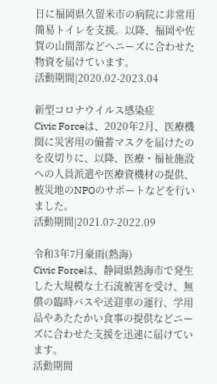日に福岡県久留米市の病院に非常用簡易トイレを支援。以降、福岡や佐賀の山間部などへニーズに合わせた物資を届けています。
活動期間|2020.02-2023.04

新型コロナウイルス感染症
Civic Forceは、2020年2月、医療機関に災害用の備蓄マスクを届けたのを皮切りに、以降、医療・福祉施設への人員派遣や医療資機材の提供、被災地のNPOのサポートなどを行いました。
活動期間|2021.07-2022.09

令和3年7月豪雨(熱海)
Civic Forceは、静岡県熱海市で発生した大規模な土石流被害を受け、無償の臨時バスや送迎車の運行、学用品やあたたかい食事の提供などニーズに合わせた支援を迅速に届けています。
活動期間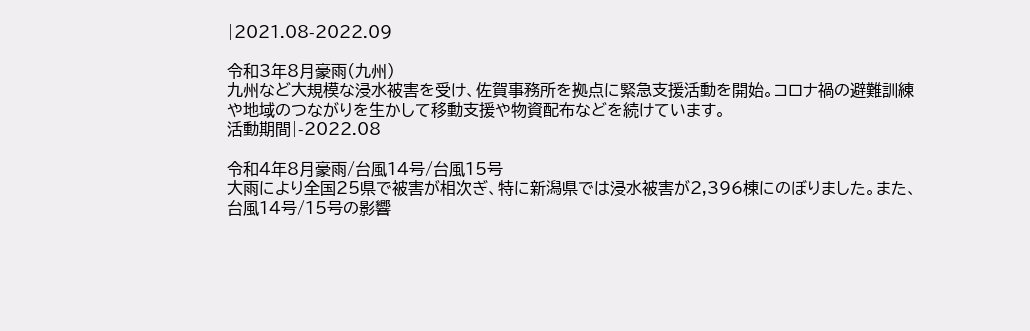|2021.08-2022.09

令和3年8月豪雨(九州)
九州など大規模な浸水被害を受け、佐賀事務所を拠点に緊急支援活動を開始。コロナ禍の避難訓練や地域のつながりを生かして移動支援や物資配布などを続けています。
活動期間|-2022.08

令和4年8月豪雨/台風14号/台風15号
大雨により全国25県で被害が相次ぎ、特に新潟県では浸水被害が2,396棟にのぼりました。また、台風14号/15号の影響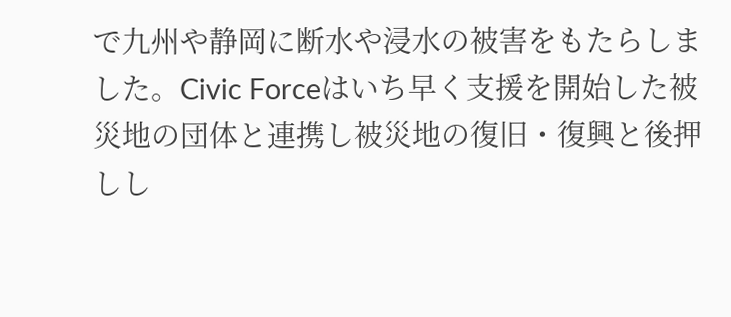で九州や静岡に断水や浸水の被害をもたらしました。Civic Forceはいち早く支援を開始した被災地の団体と連携し被災地の復旧・復興と後押しし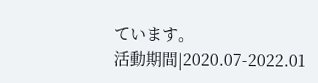ています。
活動期間|2020.07-2022.01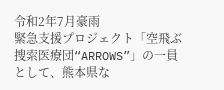令和2年7月豪雨
緊急支援プロジェクト「空飛ぶ捜索医療団“ARROWS”」の一員として、熊本県な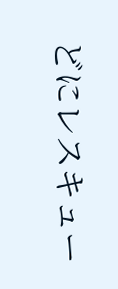どにレスキュー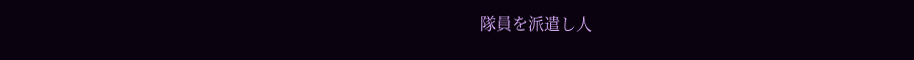隊員を派遣し人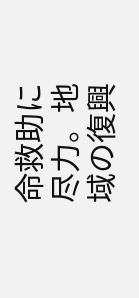命救助に尽力。地域の復興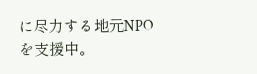に尽力する地元NPOを支援中。